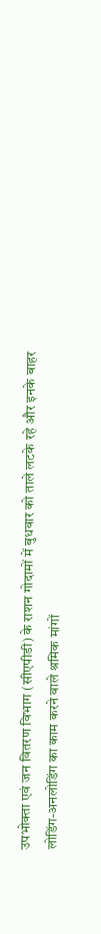उपभोक्ता एवं जन वितरण विभाग (सीएपीडी) के राशन गोदामों में बुधवार को ताले लटके रहे और इनके बाहर लोडिंग-अनलोडिंग का काम करने वाले श्रमिक मांगों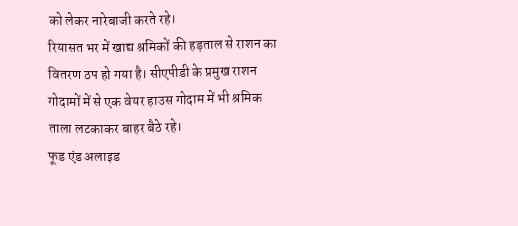को लेकर नारेबाजी करते रहे।
रियासत भर में खाद्य श्रमिकों की हड़ताल से राशन का वितरण ठप हो गया है। सीएपीडी के प्रमुख राशन गोदामों में से एक वेयर हाउस गोदाम में भी श्रमिक ताला लटकाकर बाहर बैठे रहे।
फूड एंड अलाइड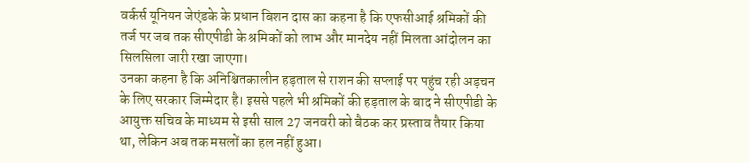वर्कर्स यूनियन जेएंडके के प्रधान बिशन दास का कहना है कि एफसीआई श्रमिकों की तर्ज पर जब तक सीएपीडी के श्रमिकों को लाभ और मानदेय नहीं मिलता आंदोलन का सिलसिला जारी रखा जाएगा।
उनका कहना है कि अनिश्चितकालीन हड़ताल से राशन की सप्लाई पर पहुंच रही अड़चन के लिए सरकार जिम्मेदार है। इससे पहले भी श्रमिकों की हड़ताल के बाद ने सीएपीडी के आयुक्त सचिव के माध्यम से इसी साल 27 जनवरी को बैठक कर प्रस्ताव तैयार किया था, लेकिन अब तक मसलों का हल नहीं हुआ।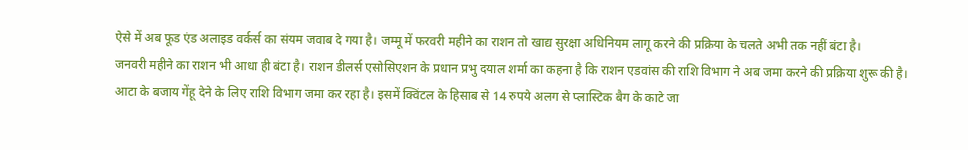ऐसे में अब फूड एंड अलाइड वर्कर्स का संयम जवाब दे गया है। जम्मू में फरवरी महीने का राशन तो खाद्य सुरक्षा अधिनियम लागू करने की प्रक्रिया के चलते अभी तक नहीं बंटा है।
जनवरी महीने का राशन भी आधा ही बंटा है। राशन डीलर्स एसोसिएशन के प्रधान प्रभु दयाल शर्मा का कहना है कि राशन एडवांस की राशि विभाग ने अब जमा करने की प्रक्रिया शुरू की है।
आटा के बजाय गेंहू देने के लिए राशि विभाग जमा कर रहा है। इसमें क्विंटल के हिसाब से 14 रुपये अलग से प्लास्टिक बैग के काटे जा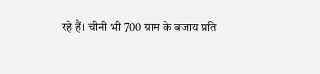रहे हैं। चीनी भी 700 ग्राम के बजाय प्रति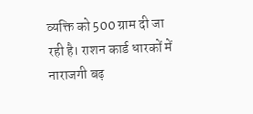व्यक्ति को 500 ग्राम दी जा रही है। राशन कार्ड धारकों में नाराजगी बढ़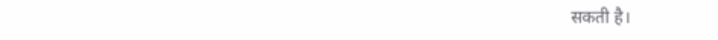सकती है।